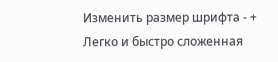Изменить размер шрифта - +
Легко и быстро сложенная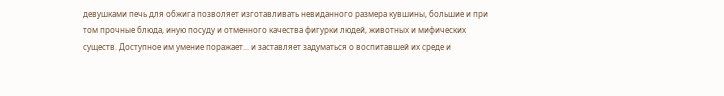девушками печь для обжига позволяет изготавливать невиданного размера кувшины, большие и при том прочные блюда, иную посуду и отменного качества фигурки людей, животных и мифических существ. Доступное им умение поражает... и заставляет задуматься о воспитавшей их среде и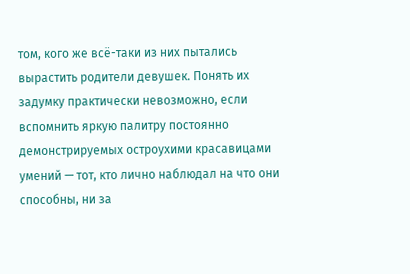том, кого же всё-таки из них пытались вырастить родители девушек. Понять их задумку практически невозможно, если вспомнить яркую палитру постоянно демонстрируемых остроухими красавицами умений — тот, кто лично наблюдал на что они способны, ни за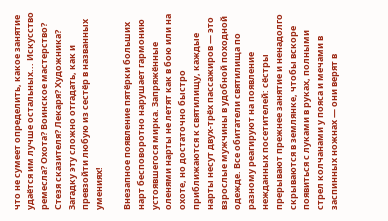что не сумеет определить, какое занятие удаётся им лучше остальных... Искусство ремесла? Охота? Воинское мастерство? Стезя сказителя? Лекаря? Художника? Загадку эту сложно отгадать, как и превзойти любую из сестёр в названных умениях!

Внезапное появление пятёрки больших нарт бесповоротно нарушает гармонию устоявшегося мирка. Запряжённые оленями нарты не летят как в бою или на охоте, но достаточно быстро приближаются к святилищу, каждые нарты несут двух-трёх пассажиров — это взрослые мужчины в удобной походной одежде. Все обитатели святилища по разному реагируют на появление нежданных посетителей: сёстры прерывают прежнее занятие и ненадолго скрываются в землянке, чтобы вскоре появиться с луками в руках, полными стрел колчанами у пояса и мечами в заспинных ножнах — они верят в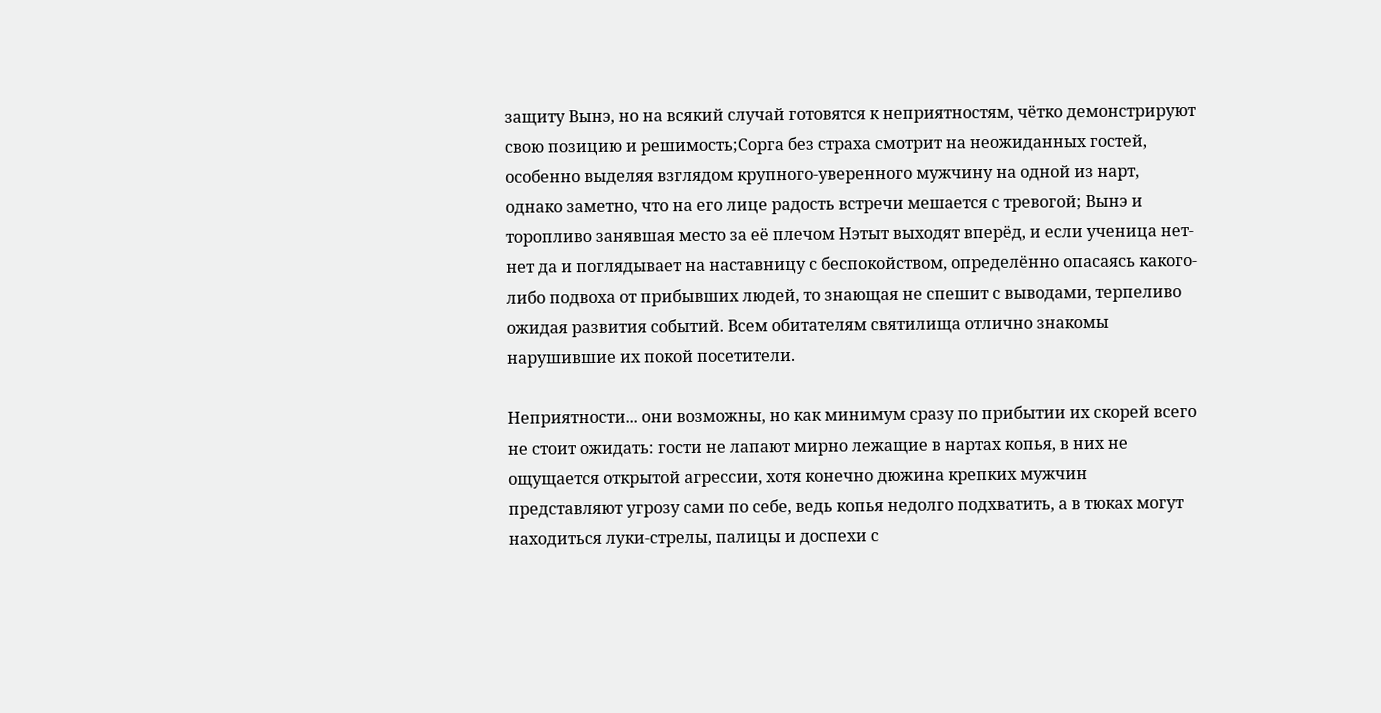защиту Вынэ, но на всякий случай готовятся к неприятностям, чётко демонстрируют свою позицию и решимость;Сорга без страха смотрит на неожиданных гостей, особенно выделяя взглядом крупного-уверенного мужчину на одной из нарт, однако заметно, что на его лице радость встречи мешается с тревогой; Вынэ и торопливо занявшая место за её плечом Нэтыт выходят вперёд, и если ученица нет-нет да и поглядывает на наставницу с беспокойством, определённо опасаясь какого-либо подвоха от прибывших людей, то знающая не спешит с выводами, терпеливо ожидая развития событий. Всем обитателям святилища отлично знакомы нарушившие их покой посетители.

Неприятности... они возможны, но как минимум сразу по прибытии их скорей всего не стоит ожидать: гости не лапают мирно лежащие в нартах копья, в них не ощущается открытой агрессии, хотя конечно дюжина крепких мужчин представляют угрозу сами по себе, ведь копья недолго подхватить, а в тюках могут находиться луки-стрелы, палицы и доспехи с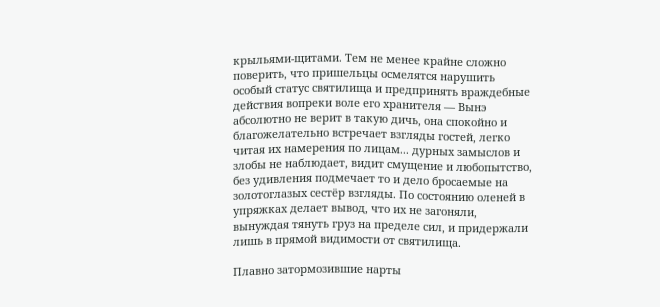крыльями-щитами. Тем не менее крайне сложно поверить, что пришельцы осмелятся нарушить особый статус святилища и предпринять враждебные действия вопреки воле его хранителя — Вынэ абсолютно не верит в такую дичь, она спокойно и благожелательно встречает взгляды гостей, легко читая их намерения по лицам... дурных замыслов и злобы не наблюдает, видит смущение и любопытство, без удивления подмечает то и дело бросаемые на золотоглазых сестёр взгляды. По состоянию оленей в упряжках делает вывод, что их не загоняли, вынуждая тянуть груз на пределе сил, и придержали лишь в прямой видимости от святилища.

Плавно затормозившие нарты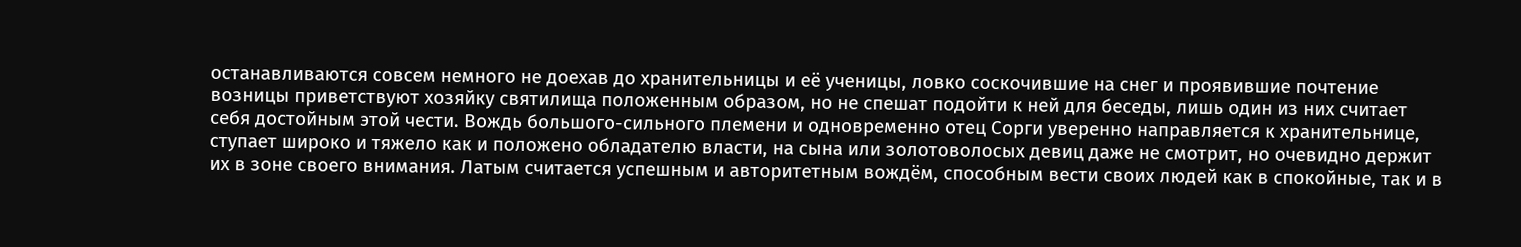останавливаются совсем немного не доехав до хранительницы и её ученицы, ловко соскочившие на снег и проявившие почтение возницы приветствуют хозяйку святилища положенным образом, но не спешат подойти к ней для беседы, лишь один из них считает себя достойным этой чести. Вождь большого-сильного племени и одновременно отец Сорги уверенно направляется к хранительнице, ступает широко и тяжело как и положено обладателю власти, на сына или золотоволосых девиц даже не смотрит, но очевидно держит их в зоне своего внимания. Латым считается успешным и авторитетным вождём, способным вести своих людей как в спокойные, так и в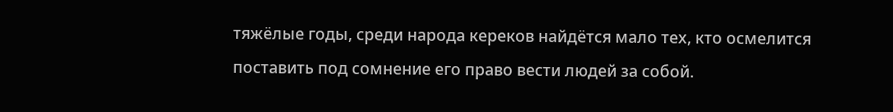тяжёлые годы, среди народа кереков найдётся мало тех, кто осмелится поставить под сомнение его право вести людей за собой.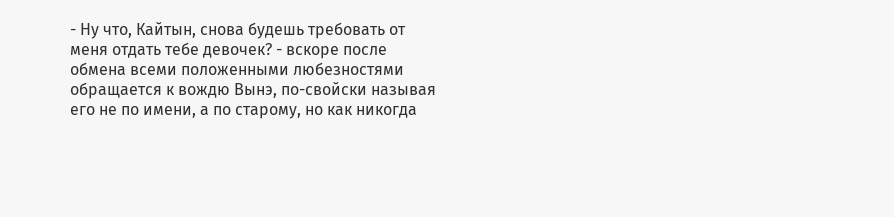- Ну что, Кайтын, снова будешь требовать от меня отдать тебе девочек? - вскоре после обмена всеми положенными любезностями обращается к вождю Вынэ, по-свойски называя его не по имени, а по старому, но как никогда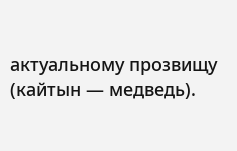актуальному прозвищу (кайтын — медведь).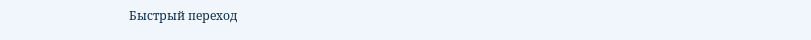Быстрый переход